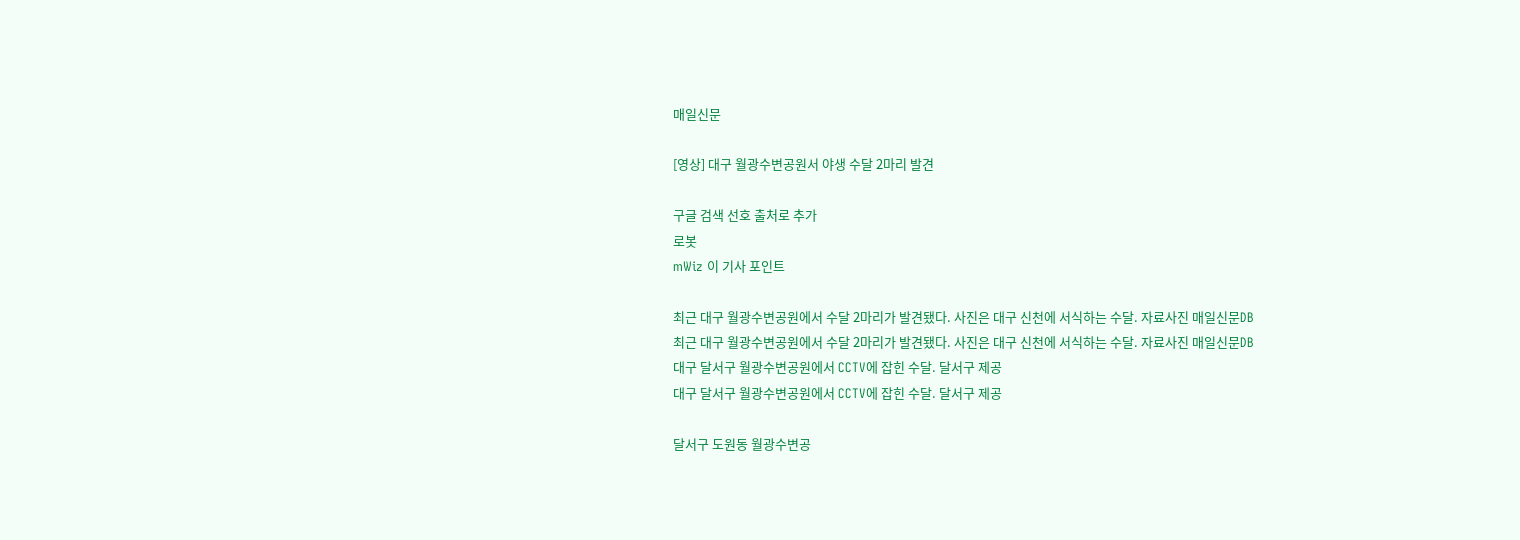매일신문

[영상] 대구 월광수변공원서 야생 수달 2마리 발견

구글 검색 선호 출처로 추가
로봇
mWiz 이 기사 포인트

최근 대구 월광수변공원에서 수달 2마리가 발견됐다. 사진은 대구 신천에 서식하는 수달. 자료사진 매일신문DB
최근 대구 월광수변공원에서 수달 2마리가 발견됐다. 사진은 대구 신천에 서식하는 수달. 자료사진 매일신문DB
대구 달서구 월광수변공원에서 CCTV에 잡힌 수달. 달서구 제공
대구 달서구 월광수변공원에서 CCTV에 잡힌 수달. 달서구 제공

달서구 도원동 월광수변공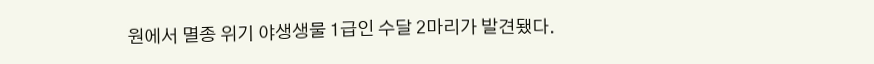원에서 멸종 위기 야생생물 1급인 수달 2마리가 발견됐다.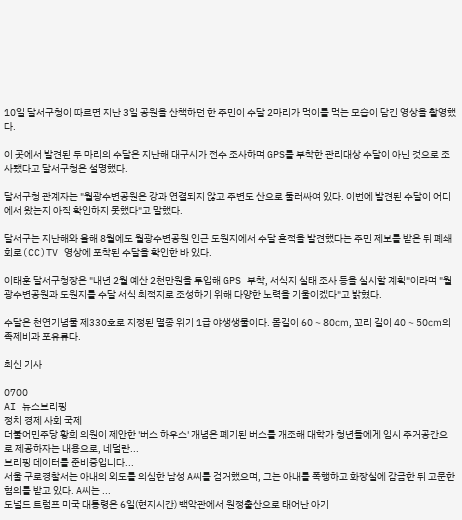10일 달서구청이 따르면 지난 3일 공원을 산책하던 한 주민이 수달 2마리가 먹이를 먹는 모습이 담긴 영상을 촬영했다.

이 곳에서 발견된 두 마리의 수달은 지난해 대구시가 전수 조사하며 GPS를 부착한 관리대상 수달이 아닌 것으로 조사됐다고 달서구청은 설명했다.

달서구청 관계자는 "월광수변공원은 강과 연결되지 않고 주변도 산으로 둘러싸여 있다. 이번에 발견된 수달이 어디에서 왔는지 아직 확인하지 못했다"고 말했다.

달서구는 지난해와 올해 8월에도 월광수변공원 인근 도원지에서 수달 흔적을 발견했다는 주민 제보를 받은 뒤 폐쇄회로(CC)TV 영상에 포착된 수달을 확인한 바 있다.

이태훈 달서구청장은 "내년 2월 예산 2천만원을 투입해 GPS 부착, 서식지 실태 조사 등을 실시할 계획"이라며 "월광수변공원과 도원지를 수달 서식 최적지로 조성하기 위해 다양한 노력을 기울이겠다"고 밝혔다.

수달은 천연기념물 제330호로 지정된 멸종 위기 1급 야생생물이다. 몸길이 60∼80㎝, 꼬리 길이 40∼50㎝의 족제비과 포유류다.

최신 기사

0700
AI 뉴스브리핑
정치 경제 사회 국제
더불어민주당 황희 의원이 제안한 '버스 하우스' 개념은 폐기된 버스를 개조해 대학가 청년들에게 임시 주거공간으로 제공하자는 내용으로, 네덜란...
브리핑 데이터를 준비중입니다...
서울 구로경찰서는 아내의 외도를 의심한 남성 A씨를 검거했으며, 그는 아내를 폭행하고 화장실에 감금한 뒤 고문한 혐의를 받고 있다. A씨는 ...
도널드 트럼프 미국 대통령은 6일(현지시간) 백악관에서 원정출산으로 태어난 아기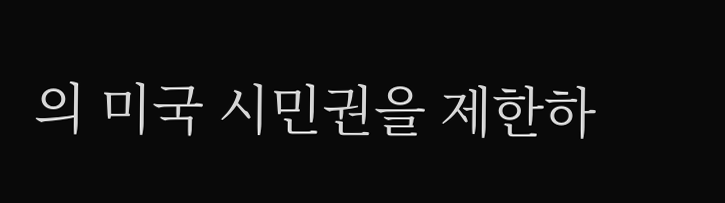의 미국 시민권을 제한하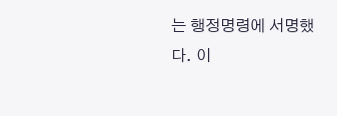는 행정명령에 서명했다. 이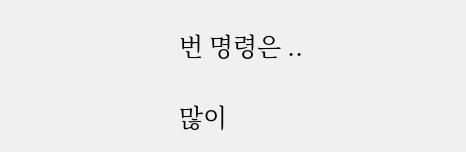번 명령은 ..

많이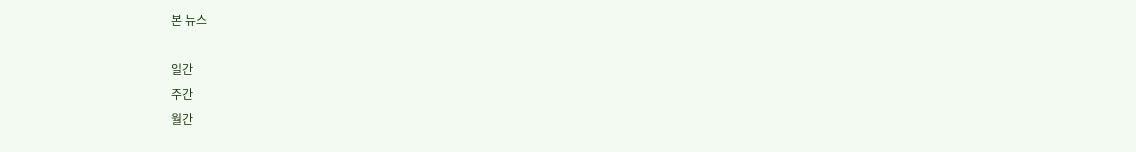본 뉴스

일간
주간
월간